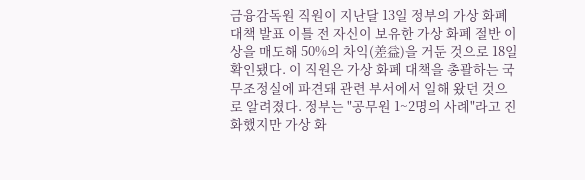금융감독원 직원이 지난달 13일 정부의 가상 화폐 대책 발표 이틀 전 자신이 보유한 가상 화폐 절반 이상을 매도해 50%의 차익(差益)을 거둔 것으로 18일 확인됐다. 이 직원은 가상 화폐 대책을 총괄하는 국무조정실에 파견돼 관련 부서에서 일해 왔던 것으로 알려졌다. 정부는 "공무원 1~2명의 사례"라고 진화했지만 가상 화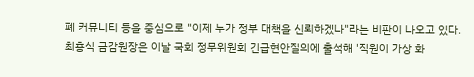폐 커뮤니티 등을 중심으로 "이제 누가 정부 대책을 신뢰하겠나"라는 비판이 나오고 있다.최흥식 금감원장은 이날 국회 정무위원회 긴급현안질의에 출석해 '직원이 가상 화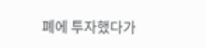폐에 투자했다가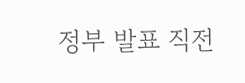정부 발표 직전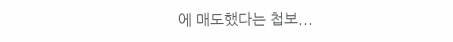에 매도했다는 첩보...